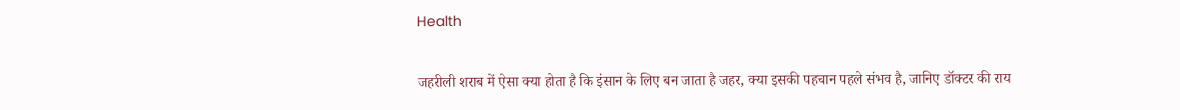Health

जहरीली शराब में ऐसा क्या होता है कि इंसान के लिए बन जाता है जहर, क्या इसकी पहचान पहले संभव है, जानिए डॉक्टर की राय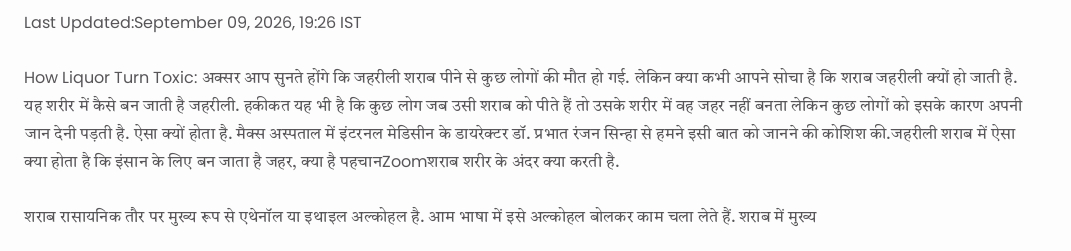Last Updated:September 09, 2026, 19:26 IST

How Liquor Turn Toxic: अक्सर आप सुनते होंगे कि जहरीली शराब पीने से कुछ लोगों की मौत हो गई. लेकिन क्या कभी आपने सोचा है कि शराब जहरीली क्यों हो जाती है. यह शरीर में कैसे बन जाती है जहरीली. हकीकत यह भी है कि कुछ लोग जब उसी शराब को पीते हैं तो उसके शरीर में वह जहर नहीं बनता लेकिन कुछ लोगों को इसके कारण अपनी जान देनी पड़ती है. ऐसा क्यों होता है. मैक्स अस्पताल में इंटरनल मेडिसीन के डायरेक्टर डॉ. प्रभात रंजन सिन्हा से हमने इसी बात को जानने की कोशिश की.जहरीली शराब में ऐसा क्या होता है कि इंसान के लिए बन जाता है जहर, क्या है पहचानZoomशराब शरीर के अंदर क्या करती है.

शराब रासायनिक तौर पर मुख्य रूप से एथेनॉल या इथाइल अल्कोहल है. आम भाषा में इसे अल्कोहल बोलकर काम चला लेते हैं. शराब में मुख्य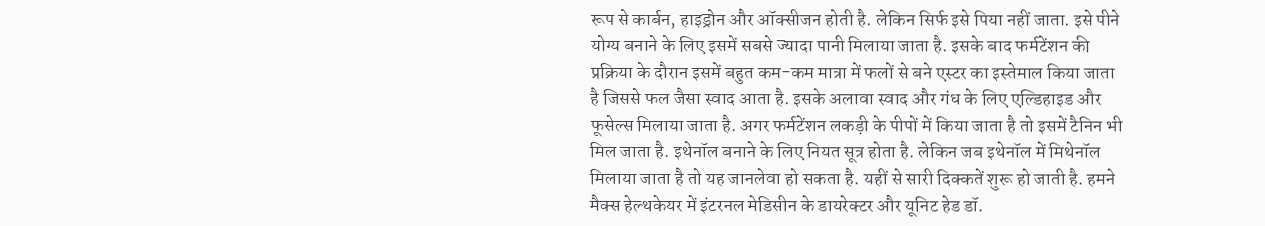रूप से कार्बन, हाइड्रोन और ऑक्सीजन होती है. लेकिन सिर्फ इसे पिया नहीं जाता. इसे पीने योग्य बनाने के लिए इसमें सबसे ज्यादा पानी मिलाया जाता है. इसके बाद फर्मटेंशन की प्रक्रिया के दौरान इसमें बहुत कम-कम मात्रा में फलों से बने एस्टर का इस्तेमाल किया जाता है जिससे फल जैसा स्वाद आता है. इसके अलावा स्वाद और गंध के लिए एल्डिहाइड और फूसेल्स मिलाया जाता है. अगर फर्मटेंशन लकड़ी के पीपों में किया जाता है तो इसमें टैनिन भी मिल जाता है. इथेनॉल बनाने के लिए नियत सूत्र होता है. लेकिन जब इथेनॉल में मिथेनॉल मिलाया जाता है तो यह जानलेवा हो सकता है. यहीं से सारी दिक्कतें शुरू हो जाती है. हमने मैक्स हेल्थकेयर में इंटरनल मेडिसीन के डायरेक्टर और यूनिट हेड डॉ.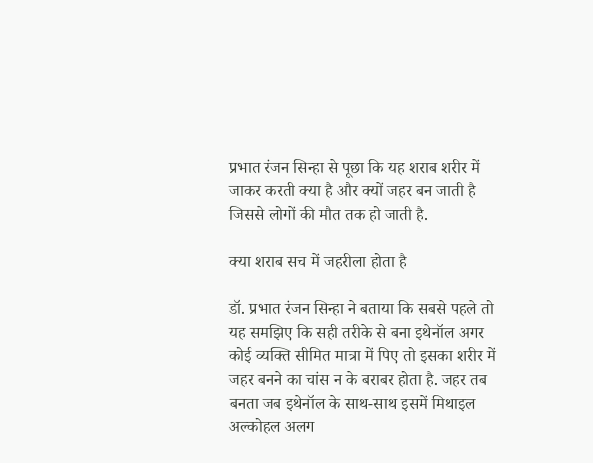प्रभात रंजन सिन्हा से पूछा कि यह शराब शरीर में जाकर करती क्या है और क्यों जहर बन जाती है जिससे लोगों की मौत तक हो जाती है.

क्या शराब सच में जहरीला होता है

डॉ. प्रभात रंजन सिन्हा ने बताया कि सबसे पहले तो यह समझिए कि सही तरीके से बना इथेनॉल अगर कोई व्यक्ति सीमित मात्रा में पिए तो इसका शरीर में जहर बनने का चांस न के बराबर होता है. जहर तब बनता जब इथेनॉल के साथ-साथ इसमें मिथाइल अल्कोहल अलग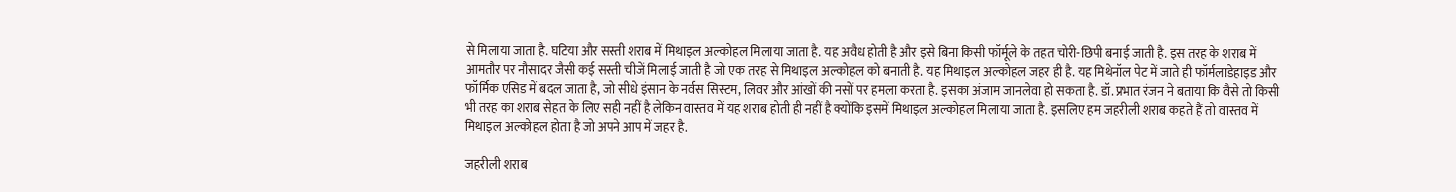से मिलाया जाता है. घटिया और सस्ती शराब में मिथाइल अल्कोहल मिलाया जाता है. यह अवैध होती है और इसे बिना किसी फॉर्मूले के तहत चोरी-छिपी बनाई जाती है. इस तरह के शराब में आमतौर पर नौसादर जैसी कई सस्ती चीजें मिलाई जाती है जो एक तरह से मिथाइल अल्कोहल को बनाती है. यह मिथाइल अल्कोहल जहर ही है. यह मिथेनॉल पेट में जाते ही फॉर्मलाडेहाइड और फॉर्मिक एसिड में बदल जाता है, जो सीधे इंसान के नर्वस सिस्टम, लिवर और आंखों की नसों पर हमला करता है. इसका अंजाम जानलेवा हो सकता है. डॉ. प्रभात रंजन ने बताया कि वैसे तो किसी भी तरह का शराब सेहत के लिए सही नहीं है लेकिन वास्तव में यह शराब होती ही नहीं है क्योंकि इसमें मिथाइल अल्कोहल मिलाया जाता है. इसलिए हम जहरीली शराब कहते हैं तो वास्तव में मिथाइल अल्कोहल होता है जो अपने आप में जहर है.

जहरीली शराब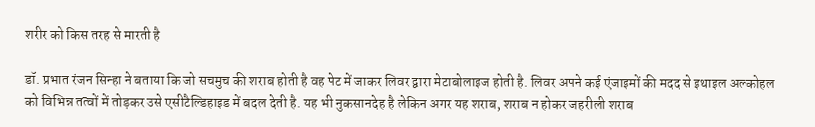शरीर को किस तरह से मारती है

डॉ. प्रभात रंजन सिन्हा ने बताया कि जो सचमुच की शराब होती है वह पेट में जाकर लिवर द्वारा मेटाबोलाइज होती है. लिवर अपने कई एंजाइमों की मदद से इथाइल अल्कोहल को विभिन्न तत्वों में तोड़कर उसे एसीटैल्डिहाइड में बदल देती है. यह भी नुकसानदेह है लेकिन अगर यह शराब, शराब न होकर जहरीली शराब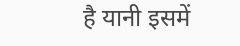है यानी इसमें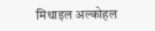मिथाइल अल्कोहल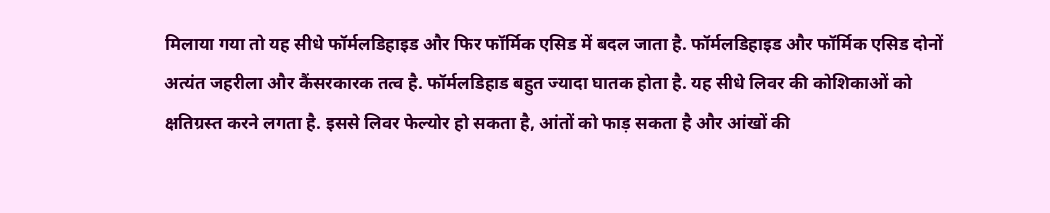मिलाया गया तो यह सीधे फॉर्मलडिहाइड और फिर फॉर्मिक एसिड में बदल जाता है. फॉर्मलडिहाइड और फॉर्मिक एसिड दोनों अत्यंत जहरीला और कैंसरकारक तत्व है. फॉर्मलडिहाड बहुत ज्यादा घातक होता है. यह सीधे लिवर की कोशिकाओं को क्षतिग्रस्त करने लगता है. इससे लिवर फेल्योर हो सकता है, आंतों को फाड़ सकता है और आंखों की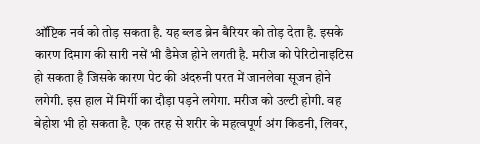ऑप्टिक नर्व को तोड़ सकता है. यह ब्लड ब्रेन बैरियर को तोड़ देता है. इसके कारण दिमाग की सारी नसें भी डैमेज होने लगती है. मरीज को पेरिटोनाइटिस हो सकता है जिसके कारण पेट की अंदरुनी परत में जानलेवा सूजन होने लगेगी. इस हाल में मिर्गी का दौड़ा पड़ने लगेगा. मरीज को उल्टी होगी. वह बेहोश भी हो सकता है. एक तरह से शरीर के महत्वपूर्ण अंग किडनी, लिवर,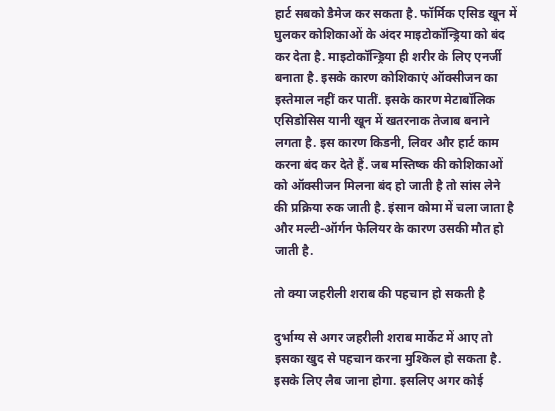हार्ट सबको डैमेज कर सकता है. फॉर्मिक एसिड खून में घुलकर कोशिकाओं के अंदर माइटोकॉन्ड्रिया को बंद कर देता है. माइटोकॉन्ड्रिया ही शरीर के लिए एनर्जी बनाता है. इसके कारण कोशिकाएं ऑक्सीजन का इस्तेमाल नहीं कर पातीं. इसके कारण मेटाबॉलिक एसिडोसिस यानी खून में खतरनाक तेजाब बनाने लगता है. इस कारण किडनी, लिवर और हार्ट काम करना बंद कर देते हैं. जब मस्तिष्क की कोशिकाओं को ऑक्सीजन मिलना बंद हो जाती है तो सांस लेने की प्रक्रिया रुक जाती है. इंसान कोमा में चला जाता है और मल्टी-ऑर्गन फेलियर के कारण उसकी मौत हो जाती है.

तो क्या जहरीली शराब की पहचान हो सकती है

दुर्भाग्य से अगर जहरीली शराब मार्केट में आए तो इसका खुद से पहचान करना मुश्किल हो सकता है. इसके लिए लैब जाना होगा. इसलिए अगर कोई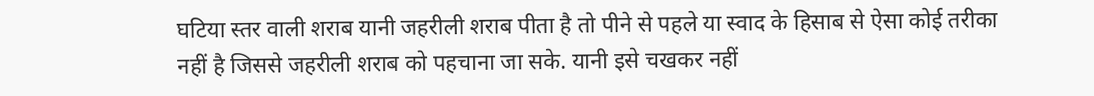घटिया स्तर वाली शराब यानी जहरीली शराब पीता है तो पीने से पहले या स्वाद के हिसाब से ऐसा कोई तरीका नहीं है जिससे जहरीली शराब को पहचाना जा सके. यानी इसे चखकर नहीं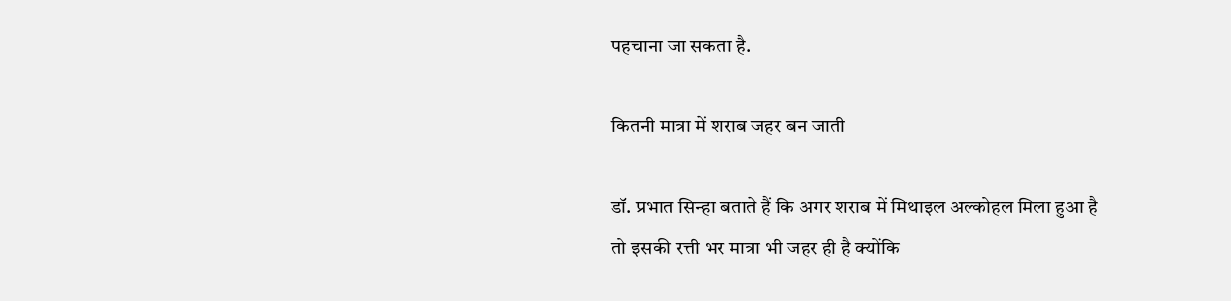पहचाना जा सकता है.

कितनी मात्रा में शराब जहर बन जाती

डॉ. प्रभात सिन्हा बताते हैं कि अगर शराब में मिथाइल अल्कोहल मिला हुआ है तो इसकी रत्ती भर मात्रा भी जहर ही है क्योंकि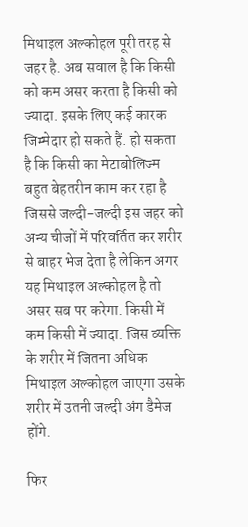मिथाइल अल्कोहल पूरी तरह से जहर है. अब सवाल है कि किसी को कम असर करता है किसी को ज्यादा. इसके लिए कई कारक जिम्मेदार हो सकते हैं. हो सकता है कि किसी का मेटाबोलिज्म बहुत बेहतरीन काम कर रहा है जिससे जल्दी-जल्दी इस जहर को अन्य चीजों में परिवर्तित कर शरीर से बाहर भेज देता है लेकिन अगर यह मिथाइल अल्कोहल है तो असर सब पर करेगा. किसी में कम किसी में ज्यादा. जिस व्यक्ति के शरीर में जितना अधिक मिथाइल अल्कोहल जाएगा उसके शरीर में उतनी जल्दी अंग डैमेज होंगे.

फिर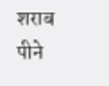शराब पीने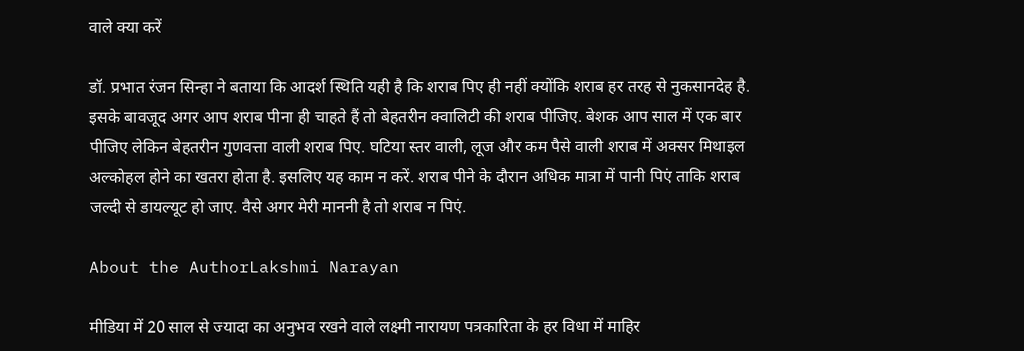वाले क्या करें

डॉ. प्रभात रंजन सिन्हा ने बताया कि आदर्श स्थिति यही है कि शराब पिए ही नहीं क्योंकि शराब हर तरह से नुकसानदेह है. इसके बावजूद अगर आप शराब पीना ही चाहते हैं तो बेहतरीन क्वालिटी की शराब पीजिए. बेशक आप साल में एक बार पीजिए लेकिन बेहतरीन गुणवत्ता वाली शराब पिए. घटिया स्तर वाली, लूज और कम पैसे वाली शराब में अक्सर मिथाइल अल्कोहल होने का खतरा होता है. इसलिए यह काम न करें. शराब पीने के दौरान अधिक मात्रा में पानी पिएं ताकि शराब जल्दी से डायल्यूट हो जाए. वैसे अगर मेरी माननी है तो शराब न पिएं.

About the AuthorLakshmi Narayan

मीडिया में 20 साल से ज्यादा का अनुभव रखने वाले लक्ष्मी नारायण पत्रकारिता के हर विधा में माहिर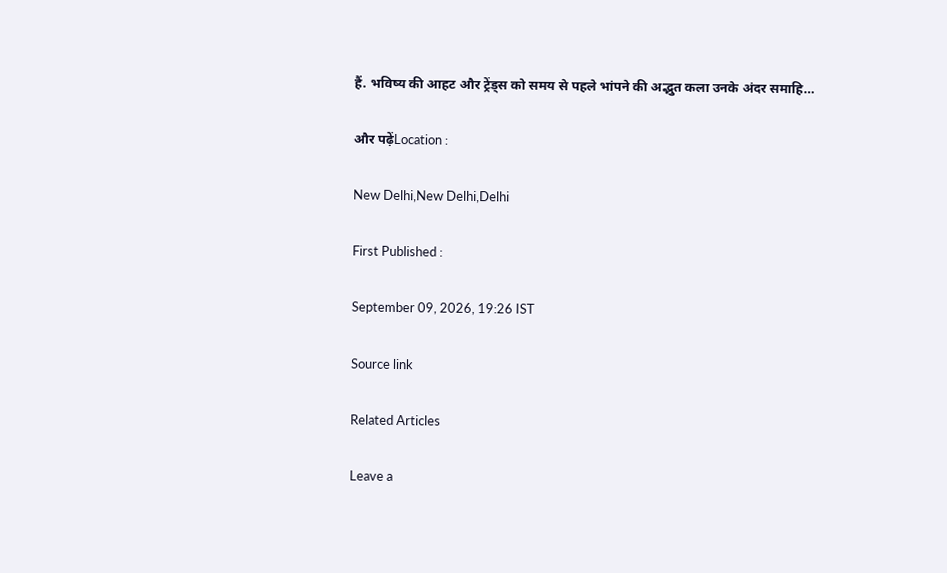हैं. भविष्य की आहट और ट्रेंड्स को समय से पहले भांपने की अद्भुत कला उनके अंदर समाहि…

और पढ़ेंLocation :

New Delhi,New Delhi,Delhi

First Published :

September 09, 2026, 19:26 IST

Source link

Related Articles

Leave a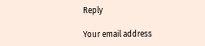Reply

Your email address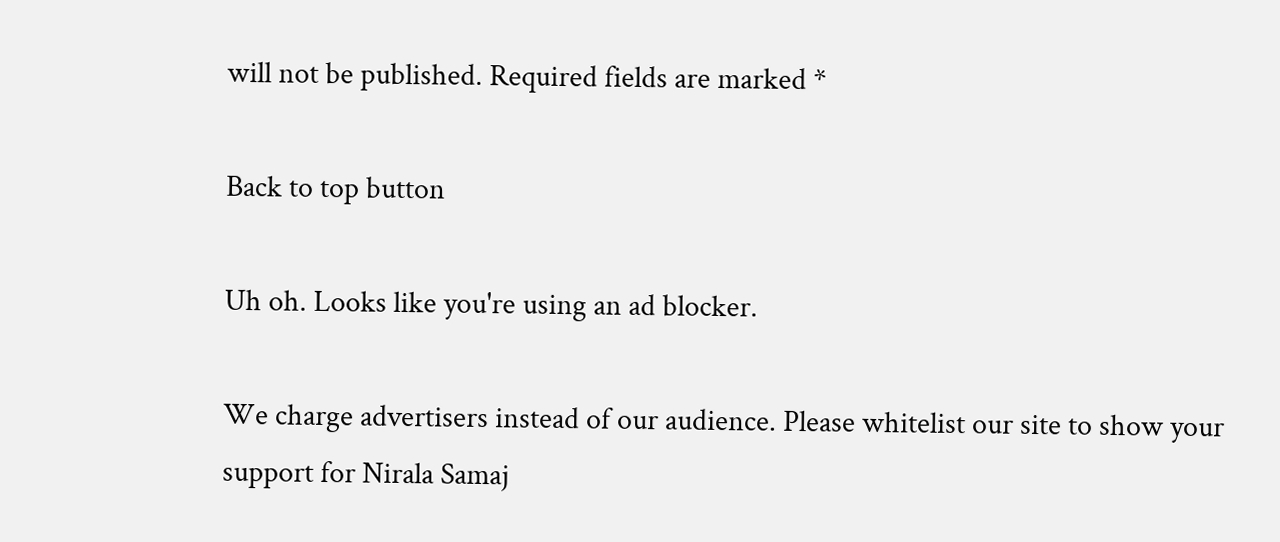will not be published. Required fields are marked *

Back to top button

Uh oh. Looks like you're using an ad blocker.

We charge advertisers instead of our audience. Please whitelist our site to show your support for Nirala Samaj